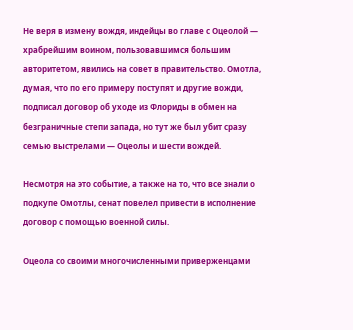Не веря в измену вождя, индейцы во главе с Оцеолой — храбрейшим воином, пользовавшимся большим авторитетом, явились на совет в правительство. Омотла, думая, что по его примеру поступят и другие вожди, подписал договор об уходе из Флориды в обмен на безграничные степи запада, но тут же был убит сразу семью выстрелами — Оцеолы и шести вождей.

Несмотря на это событие, а также на то, что все знали о подкупе Омотлы, сенат повелел привести в исполнение договор с помощью военной силы.

Оцеола со своими многочисленными приверженцами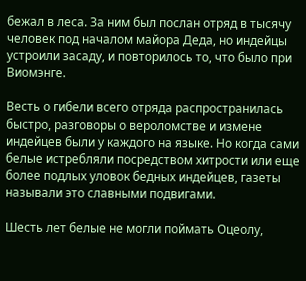бежал в леса. За ним был послан отряд в тысячу человек под началом майора Деда, но индейцы устроили засаду, и повторилось то, что было при Виомэнге.

Весть о гибели всего отряда распространилась быстро, разговоры о вероломстве и измене индейцев были у каждого на языке. Но когда сами белые истребляли посредством хитрости или еще более подлых уловок бедных индейцев, газеты называли это славными подвигами.

Шесть лет белые не могли поймать Оцеолу,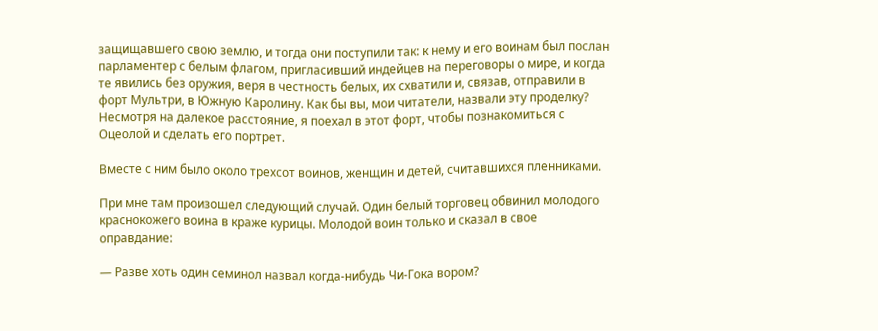защищавшего свою землю, и тогда они поступили так: к нему и его воинам был послан парламентер с белым флагом, пригласивший индейцев на переговоры о мире, и когда те явились без оружия, веря в честность белых, их схватили и, связав, отправили в форт Мультри, в Южную Каролину. Как бы вы, мои читатели, назвали эту проделку? Несмотря на далекое расстояние, я поехал в этот форт, чтобы познакомиться с Оцеолой и сделать его портрет.

Вместе с ним было около трехсот воинов, женщин и детей, считавшихся пленниками.

При мне там произошел следующий случай. Один белый торговец обвинил молодого краснокожего воина в краже курицы. Молодой воин только и сказал в свое оправдание:

— Разве хоть один семинол назвал когда-нибудь Чи-Гока вором?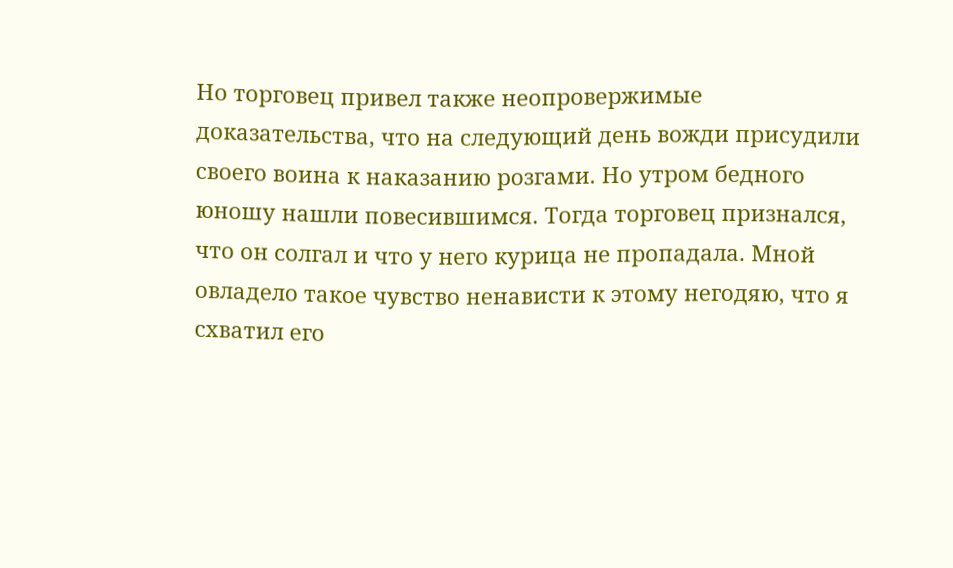Но торговец привел также неопровержимые доказательства, что на следующий день вожди присудили своего воина к наказанию розгами. Но утром бедного юношу нашли повесившимся. Тогда торговец признался, что он солгал и что у него курица не пропадала. Мной овладело такое чувство ненависти к этому негодяю, что я схватил его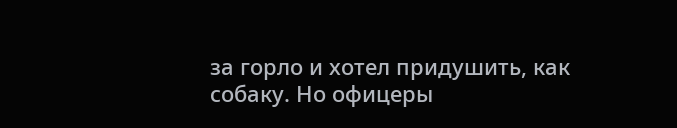за горло и хотел придушить, как собаку. Но офицеры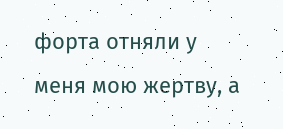форта отняли у меня мою жертву, а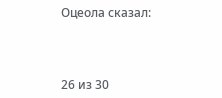Оцеола сказал:



26 из 30